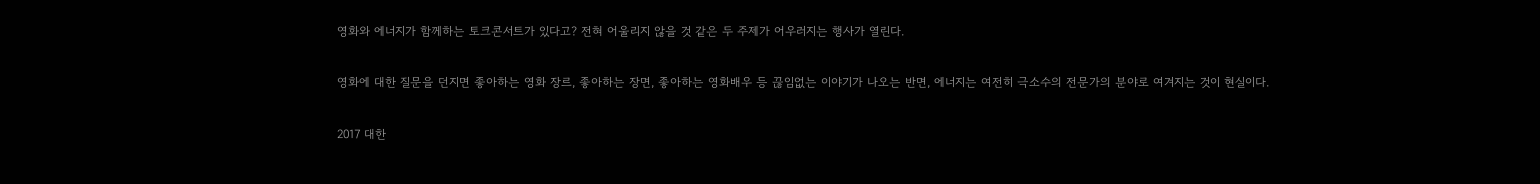영화와 에너지가 함께하는 토크콘서트가 있다고? 전혀 어울리지 않을 것 같은 두 주제가 어우러지는 행사가 열린다.

영화에 대한 질문을 던지면 좋아하는 영화 장르, 좋아하는 장면, 좋아하는 영화배우 등 끊임없는 이야기가 나오는 반면, 에너지는 여전히 극소수의 전문가의 분야로 여겨지는 것이 현실이다.

2017 대한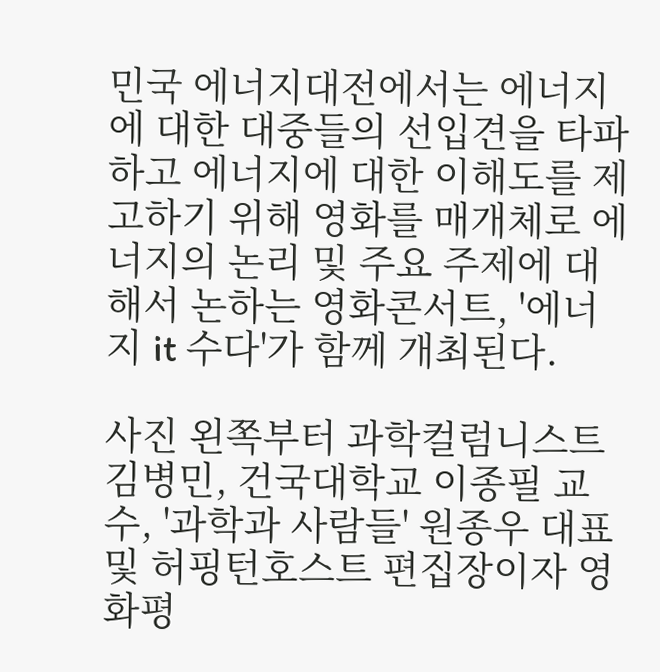민국 에너지대전에서는 에너지에 대한 대중들의 선입견을 타파하고 에너지에 대한 이해도를 제고하기 위해 영화를 매개체로 에너지의 논리 및 주요 주제에 대해서 논하는 영화콘서트, '에너지 it 수다'가 함께 개최된다.

사진 왼쪽부터 과학컬럼니스트 김병민, 건국대학교 이종필 교수, '과학과 사람들' 원종우 대표 및 허핑턴호스트 편집장이자 영화평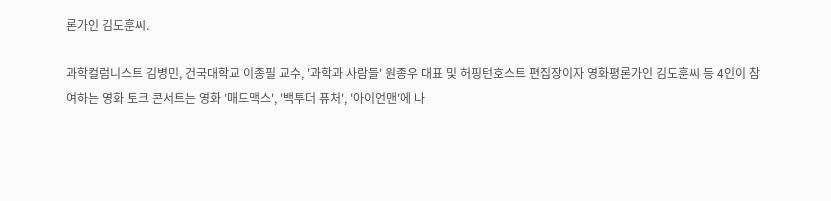론가인 김도훈씨.

과학컬럼니스트 김병민, 건국대학교 이종필 교수, '과학과 사람들' 원종우 대표 및 허핑턴호스트 편집장이자 영화평론가인 김도훈씨 등 4인이 참여하는 영화 토크 콘서트는 영화 '매드맥스', '백투더 퓨처', '아이언맨'에 나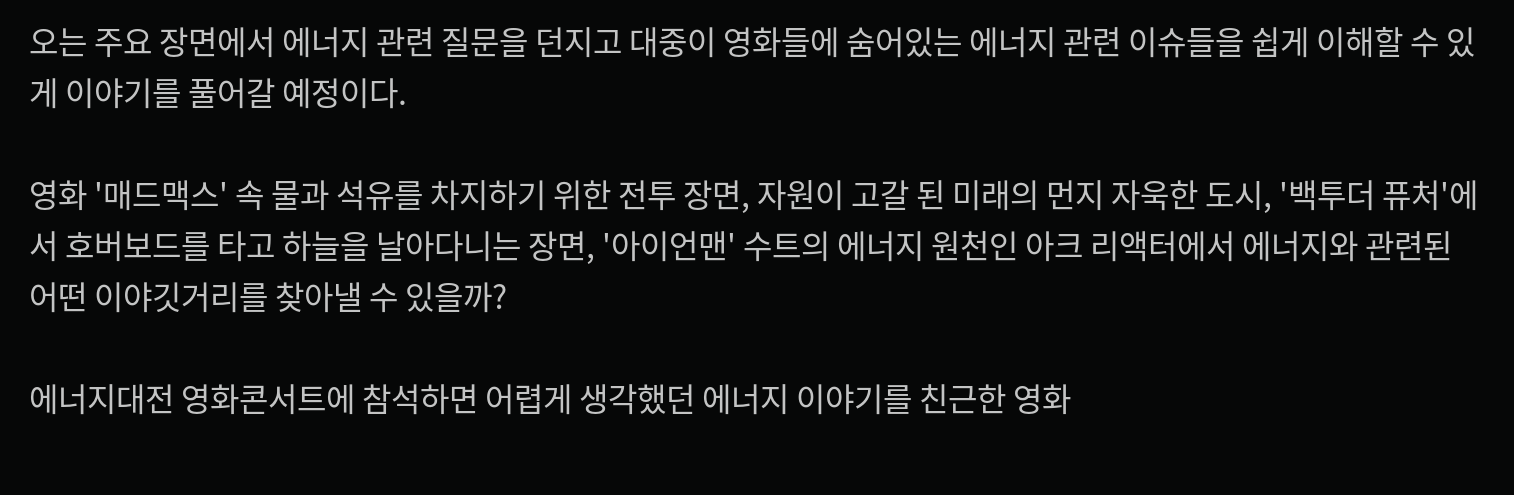오는 주요 장면에서 에너지 관련 질문을 던지고 대중이 영화들에 숨어있는 에너지 관련 이슈들을 쉽게 이해할 수 있게 이야기를 풀어갈 예정이다.

영화 '매드맥스' 속 물과 석유를 차지하기 위한 전투 장면, 자원이 고갈 된 미래의 먼지 자욱한 도시, '백투더 퓨처'에서 호버보드를 타고 하늘을 날아다니는 장면, '아이언맨' 수트의 에너지 원천인 아크 리액터에서 에너지와 관련된 어떤 이야깃거리를 찾아낼 수 있을까?

에너지대전 영화콘서트에 참석하면 어렵게 생각했던 에너지 이야기를 친근한 영화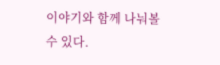이야기와 함께 나눠볼 수 있다.